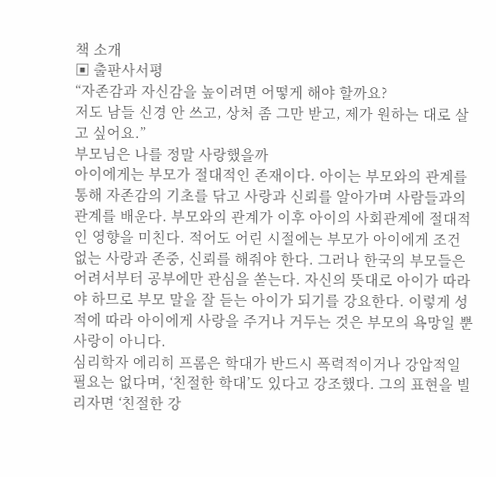책 소개
▣ 출판사서평
“자존감과 자신감을 높이려면 어떻게 해야 할까요?
저도 남들 신경 안 쓰고, 상처 좀 그만 받고, 제가 원하는 대로 살고 싶어요.”
부모님은 나를 정말 사랑했을까
아이에게는 부모가 절대적인 존재이다. 아이는 부모와의 관계를 통해 자존감의 기초를 닦고 사랑과 신뢰를 알아가며 사람들과의 관계를 배운다. 부모와의 관계가 이후 아이의 사회관계에 절대적인 영향을 미친다. 적어도 어린 시절에는 부모가 아이에게 조건 없는 사랑과 존중, 신뢰를 해줘야 한다. 그러나 한국의 부모들은 어려서부터 공부에만 관심을 쏟는다. 자신의 뜻대로 아이가 따라야 하므로 부모 말을 잘 듣는 아이가 되기를 강요한다. 이렇게 성적에 따라 아이에게 사랑을 주거나 거두는 것은 부모의 욕망일 뿐 사랑이 아니다.
심리학자 에리히 프롬은 학대가 반드시 폭력적이거나 강압적일 필요는 없다며, ‘친절한 학대’도 있다고 강조했다. 그의 표현을 빌리자면 ‘친절한 강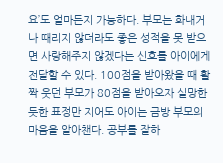요’도 얼마든지 가능하다. 부모는 화내거나 때리지 않더라도 좋은 성적을 못 받으면 사랑해주지 않겠다는 신호를 아이에게 전달할 수 있다. 100점을 받아왔을 때 활짝 웃던 부모가 80점을 받아오자 실망한 듯한 표정만 지어도 아이는 금방 부모의 마음을 알아챈다. 공부를 잘하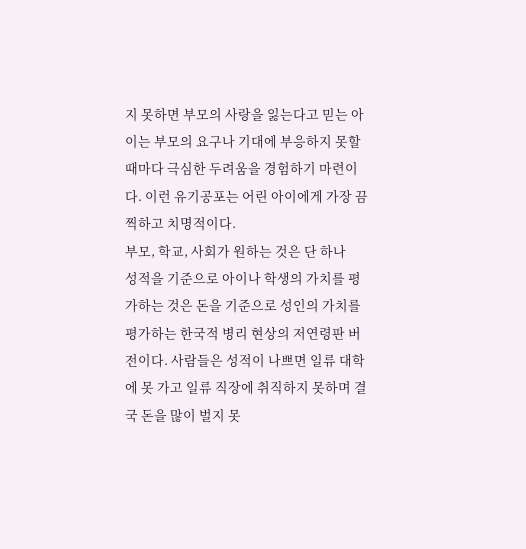지 못하면 부모의 사랑을 잃는다고 믿는 아이는 부모의 요구나 기대에 부응하지 못할 때마다 극심한 두려움을 경험하기 마련이다. 이런 유기공포는 어린 아이에게 가장 끔찍하고 치명적이다.
부모, 학교, 사회가 원하는 것은 단 하나
성적을 기준으로 아이나 학생의 가치를 평가하는 것은 돈을 기준으로 성인의 가치를 평가하는 한국적 병리 현상의 저연령판 버전이다. 사람들은 성적이 나쁘면 일류 대학에 못 가고 일류 직장에 취직하지 못하며 결국 돈을 많이 벌지 못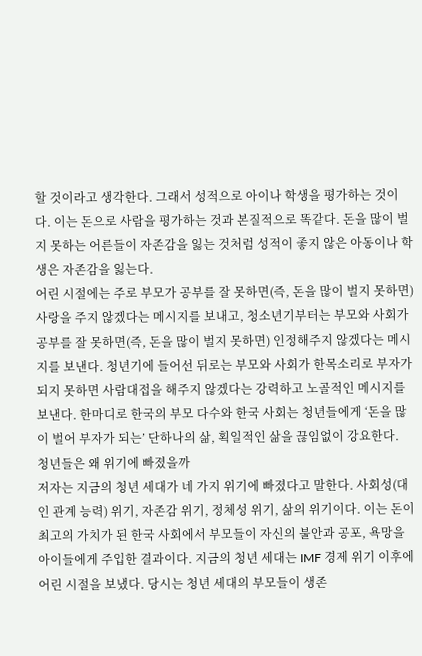할 것이라고 생각한다. 그래서 성적으로 아이나 학생을 평가하는 것이다. 이는 돈으로 사람을 평가하는 것과 본질적으로 똑같다. 돈을 많이 벌지 못하는 어른들이 자존감을 잃는 것처럼 성적이 좋지 않은 아동이나 학생은 자존감을 잃는다.
어린 시절에는 주로 부모가 공부를 잘 못하면(즉, 돈을 많이 벌지 못하면) 사랑을 주지 않겠다는 메시지를 보내고, 청소년기부터는 부모와 사회가 공부를 잘 못하면(즉, 돈을 많이 벌지 못하면) 인정해주지 않겠다는 메시지를 보낸다. 청년기에 들어선 뒤로는 부모와 사회가 한목소리로 부자가 되지 못하면 사람대접을 해주지 않겠다는 강력하고 노골적인 메시지를 보낸다. 한마디로 한국의 부모 다수와 한국 사회는 청년들에게 ‘돈을 많이 벌어 부자가 되는’ 단하나의 삶, 획일적인 삶을 끊임없이 강요한다.
청년들은 왜 위기에 빠졌을까
저자는 지금의 청년 세대가 네 가지 위기에 빠졌다고 말한다. 사회성(대인 관계 능력) 위기, 자존감 위기, 정체성 위기, 삶의 위기이다. 이는 돈이 최고의 가치가 된 한국 사회에서 부모들이 자신의 불안과 공포, 욕망을 아이들에게 주입한 결과이다. 지금의 청년 세대는 IMF 경제 위기 이후에 어린 시절을 보냈다. 당시는 청년 세대의 부모들이 생존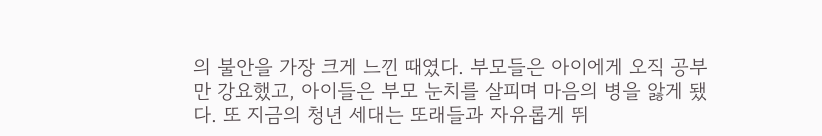의 불안을 가장 크게 느낀 때였다. 부모들은 아이에게 오직 공부만 강요했고, 아이들은 부모 눈치를 살피며 마음의 병을 앓게 됐다. 또 지금의 청년 세대는 또래들과 자유롭게 뛰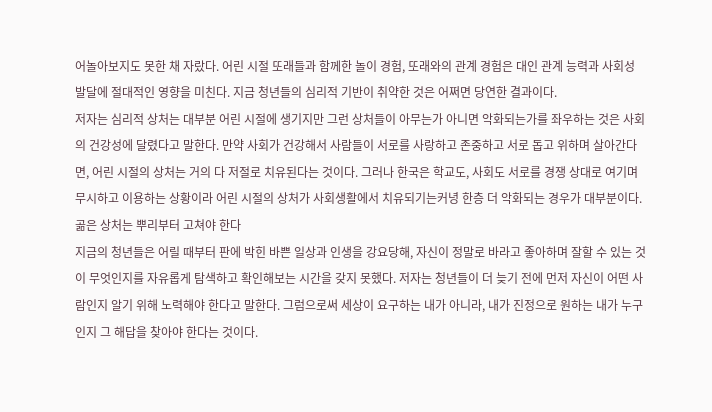어놀아보지도 못한 채 자랐다. 어린 시절 또래들과 함께한 놀이 경험, 또래와의 관계 경험은 대인 관계 능력과 사회성 발달에 절대적인 영향을 미친다. 지금 청년들의 심리적 기반이 취약한 것은 어쩌면 당연한 결과이다.
저자는 심리적 상처는 대부분 어린 시절에 생기지만 그런 상처들이 아무는가 아니면 악화되는가를 좌우하는 것은 사회의 건강성에 달렸다고 말한다. 만약 사회가 건강해서 사람들이 서로를 사랑하고 존중하고 서로 돕고 위하며 살아간다면, 어린 시절의 상처는 거의 다 저절로 치유된다는 것이다. 그러나 한국은 학교도, 사회도 서로를 경쟁 상대로 여기며 무시하고 이용하는 상황이라 어린 시절의 상처가 사회생활에서 치유되기는커녕 한층 더 악화되는 경우가 대부분이다.
곪은 상처는 뿌리부터 고쳐야 한다
지금의 청년들은 어릴 때부터 판에 박힌 바쁜 일상과 인생을 강요당해, 자신이 정말로 바라고 좋아하며 잘할 수 있는 것이 무엇인지를 자유롭게 탐색하고 확인해보는 시간을 갖지 못했다. 저자는 청년들이 더 늦기 전에 먼저 자신이 어떤 사람인지 알기 위해 노력해야 한다고 말한다. 그럼으로써 세상이 요구하는 내가 아니라, 내가 진정으로 원하는 내가 누구인지 그 해답을 찾아야 한다는 것이다.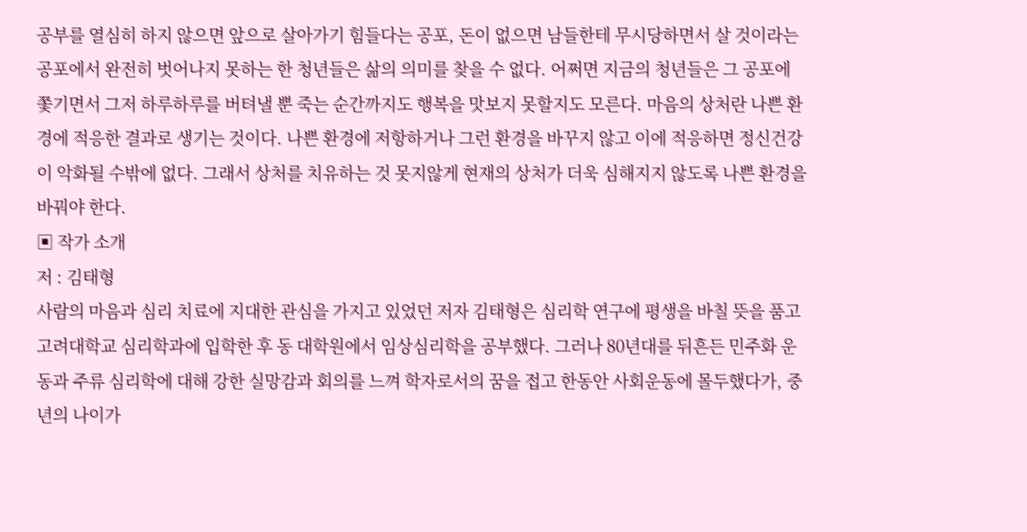공부를 열심히 하지 않으면 앞으로 살아가기 힘들다는 공포, 돈이 없으면 남들한테 무시당하면서 살 것이라는 공포에서 완전히 벗어나지 못하는 한 청년들은 삶의 의미를 찾을 수 없다. 어쩌면 지금의 청년들은 그 공포에 쫓기면서 그저 하루하루를 버텨낼 뿐 죽는 순간까지도 행복을 맛보지 못할지도 모른다. 마음의 상처란 나쁜 환경에 적응한 결과로 생기는 것이다. 나쁜 환경에 저항하거나 그런 환경을 바꾸지 않고 이에 적응하면 정신건강이 악화될 수밖에 없다. 그래서 상처를 치유하는 것 못지않게 현재의 상처가 더욱 심해지지 않도록 나쁜 환경을 바꿔야 한다.
▣ 작가 소개
저 : 김태형
사람의 마음과 심리 치료에 지대한 관심을 가지고 있었던 저자 김태형은 심리학 연구에 평생을 바칠 뜻을 품고 고려대학교 심리학과에 입학한 후 동 대학원에서 임상심리학을 공부했다. 그러나 80년대를 뒤흔든 민주화 운동과 주류 심리학에 대해 강한 실망감과 회의를 느껴 학자로서의 꿈을 접고 한동안 사회운동에 몰두했다가, 중년의 나이가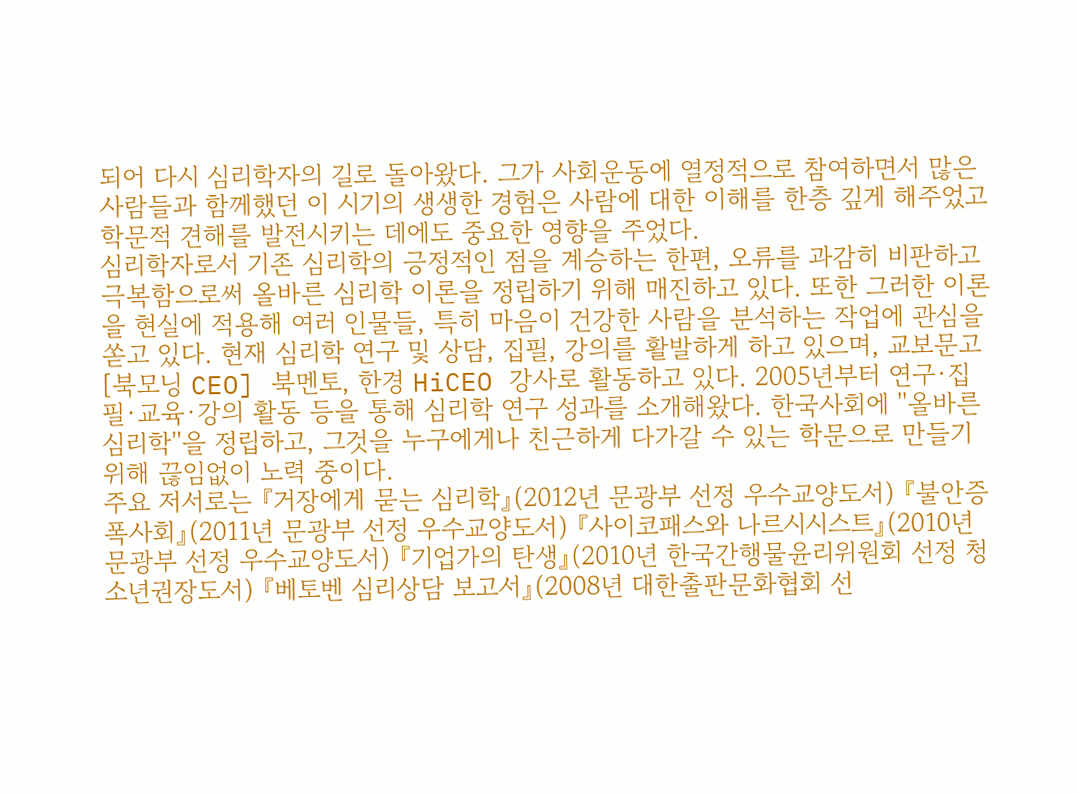되어 다시 심리학자의 길로 돌아왔다. 그가 사회운동에 열정적으로 참여하면서 많은 사람들과 함께했던 이 시기의 생생한 경험은 사람에 대한 이해를 한층 깊게 해주었고 학문적 견해를 발전시키는 데에도 중요한 영향을 주었다.
심리학자로서 기존 심리학의 긍정적인 점을 계승하는 한편, 오류를 과감히 비판하고 극복함으로써 올바른 심리학 이론을 정립하기 위해 매진하고 있다. 또한 그러한 이론을 현실에 적용해 여러 인물들, 특히 마음이 건강한 사람을 분석하는 작업에 관심을 쏟고 있다. 현재 심리학 연구 및 상담, 집필, 강의를 활발하게 하고 있으며, 교보문고 [북모닝 CEO] 북멘토, 한경 HiCEO 강사로 활동하고 있다. 2005년부터 연구·집필·교육·강의 활동 등을 통해 심리학 연구 성과를 소개해왔다. 한국사회에 ''올바른 심리학''을 정립하고, 그것을 누구에게나 친근하게 다가갈 수 있는 학문으로 만들기 위해 끊임없이 노력 중이다.
주요 저서로는 『거장에게 묻는 심리학』(2012년 문광부 선정 우수교양도서) 『불안증폭사회』(2011년 문광부 선정 우수교양도서) 『사이코패스와 나르시시스트』(2010년 문광부 선정 우수교양도서) 『기업가의 탄생』(2010년 한국간행물윤리위원회 선정 청소년권장도서) 『베토벤 심리상담 보고서』(2008년 대한출판문화협회 선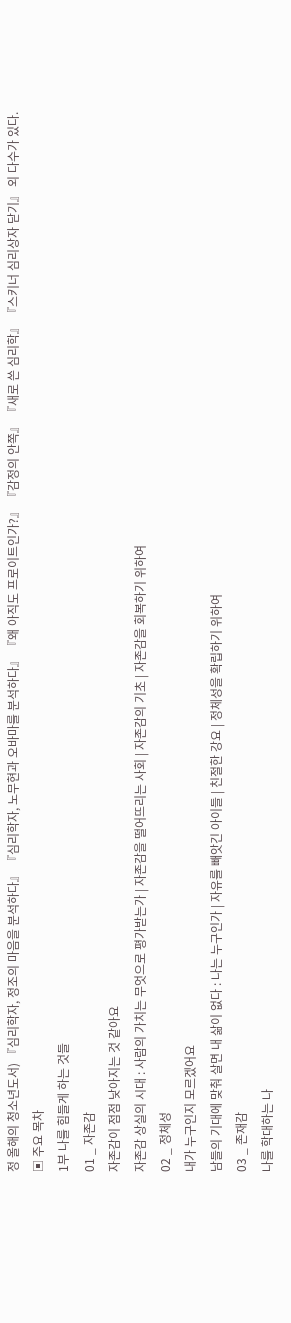정 올해의 청소년도서) 『심리학자, 정조의 마음을 분석하다』 『심리학자, 노무현과 오바마를 분석하다』 『왜 아직도 프로이트인가?』 『감정의 안쪽』 『새로 쓴 심리학』 『스키너 심리상자 닫기』 외 다수가 있다.
▣ 주요 목차
1부 나를 힘들게 하는 것들
01 _ 자존감
자존감이 점점 낮아지는 것 같아요
자존감 상실의 시대 : 사람의 가치는 무엇으로 평가받는가 | 자존감을 떨어뜨리는 사회 | 자존감의 기초 | 자존감을 회복하기 위하여
02 _ 정체성
내가 누구인지 모르겠어요
남들의 기대에 맞춰 살면 내 삶이 없다 : 나는 누구인가 | 자유를 빼앗긴 아이들 | 친절한 강요 | 정체성을 확립하기 위하여
03 _ 존재감
나를 학대하는 나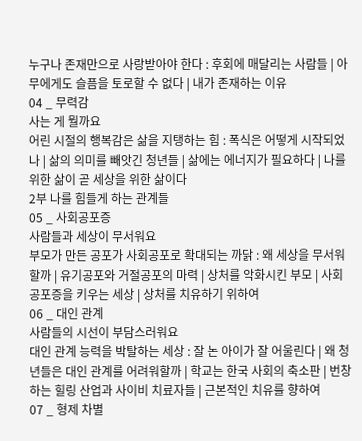누구나 존재만으로 사랑받아야 한다 : 후회에 매달리는 사람들 | 아무에게도 슬픔을 토로할 수 없다 | 내가 존재하는 이유
04 _ 무력감
사는 게 뭘까요
어린 시절의 행복감은 삶을 지탱하는 힘 : 폭식은 어떻게 시작되었나 | 삶의 의미를 빼앗긴 청년들 | 삶에는 에너지가 필요하다 | 나를 위한 삶이 곧 세상을 위한 삶이다
2부 나를 힘들게 하는 관계들
05 _ 사회공포증
사람들과 세상이 무서워요
부모가 만든 공포가 사회공포로 확대되는 까닭 : 왜 세상을 무서워할까 | 유기공포와 거절공포의 마력 | 상처를 악화시킨 부모 | 사회공포증을 키우는 세상 | 상처를 치유하기 위하여
06 _ 대인 관계
사람들의 시선이 부담스러워요
대인 관계 능력을 박탈하는 세상 : 잘 논 아이가 잘 어울린다 | 왜 청년들은 대인 관계를 어려워할까 | 학교는 한국 사회의 축소판 | 번창하는 힐링 산업과 사이비 치료자들 | 근본적인 치유를 향하여
07 _ 형제 차별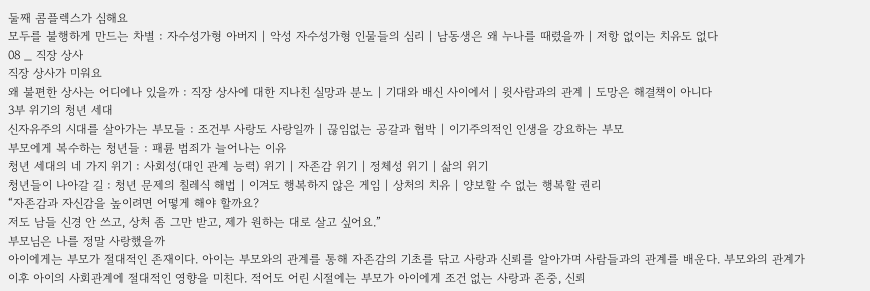둘째 콤플렉스가 심해요
모두를 불행하게 만드는 차별 : 자수성가형 아버지 | 악성 자수성가형 인물들의 심리 | 남동생은 왜 누나를 때렸을까 | 저항 없이는 치유도 없다
08 _ 직장 상사
직장 상사가 미워요
왜 불편한 상사는 어디에나 있을까 : 직장 상사에 대한 지나친 실망과 분노 | 기대와 배신 사이에서 | 윗사람과의 관계 | 도망은 해결책이 아니다
3부 위기의 청년 세대
신자유주의 시대를 살아가는 부모들 : 조건부 사랑도 사랑일까 | 끊임없는 공갈과 협박 | 이기주의적인 인생을 강요하는 부모
부모에게 복수하는 청년들 : 패륜 범죄가 늘어나는 이유
청년 세대의 네 가지 위기 : 사회성(대인 관계 능력) 위기 | 자존감 위기 | 정체성 위기 | 삶의 위기
청년들이 나아갈 길 : 청년 문제의 칠레식 해법 | 이겨도 행복하지 않은 게임 | 상처의 치유 | 양보할 수 없는 행복할 권리
“자존감과 자신감을 높이려면 어떻게 해야 할까요?
저도 남들 신경 안 쓰고, 상처 좀 그만 받고, 제가 원하는 대로 살고 싶어요.”
부모님은 나를 정말 사랑했을까
아이에게는 부모가 절대적인 존재이다. 아이는 부모와의 관계를 통해 자존감의 기초를 닦고 사랑과 신뢰를 알아가며 사람들과의 관계를 배운다. 부모와의 관계가 이후 아이의 사회관계에 절대적인 영향을 미친다. 적어도 어린 시절에는 부모가 아이에게 조건 없는 사랑과 존중, 신뢰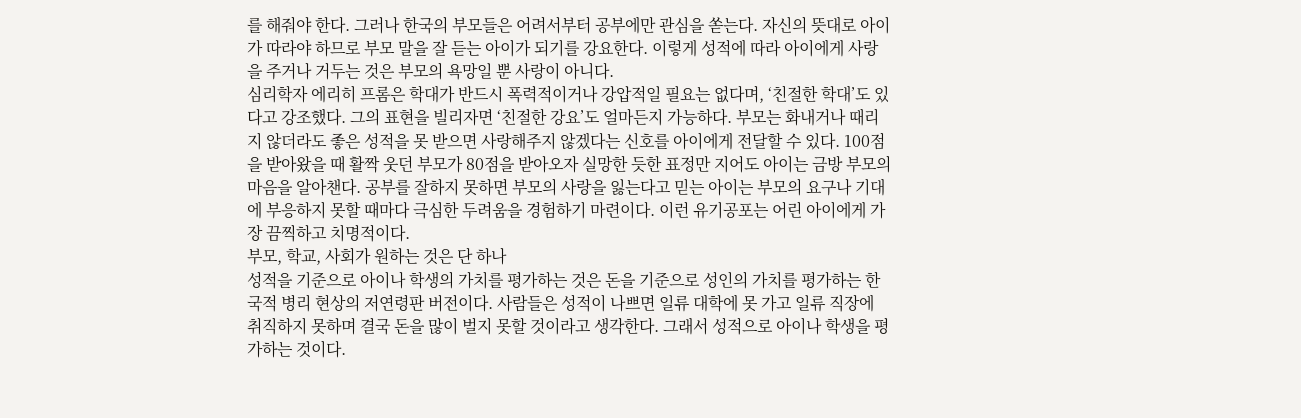를 해줘야 한다. 그러나 한국의 부모들은 어려서부터 공부에만 관심을 쏟는다. 자신의 뜻대로 아이가 따라야 하므로 부모 말을 잘 듣는 아이가 되기를 강요한다. 이렇게 성적에 따라 아이에게 사랑을 주거나 거두는 것은 부모의 욕망일 뿐 사랑이 아니다.
심리학자 에리히 프롬은 학대가 반드시 폭력적이거나 강압적일 필요는 없다며, ‘친절한 학대’도 있다고 강조했다. 그의 표현을 빌리자면 ‘친절한 강요’도 얼마든지 가능하다. 부모는 화내거나 때리지 않더라도 좋은 성적을 못 받으면 사랑해주지 않겠다는 신호를 아이에게 전달할 수 있다. 100점을 받아왔을 때 활짝 웃던 부모가 80점을 받아오자 실망한 듯한 표정만 지어도 아이는 금방 부모의 마음을 알아챈다. 공부를 잘하지 못하면 부모의 사랑을 잃는다고 믿는 아이는 부모의 요구나 기대에 부응하지 못할 때마다 극심한 두려움을 경험하기 마련이다. 이런 유기공포는 어린 아이에게 가장 끔찍하고 치명적이다.
부모, 학교, 사회가 원하는 것은 단 하나
성적을 기준으로 아이나 학생의 가치를 평가하는 것은 돈을 기준으로 성인의 가치를 평가하는 한국적 병리 현상의 저연령판 버전이다. 사람들은 성적이 나쁘면 일류 대학에 못 가고 일류 직장에 취직하지 못하며 결국 돈을 많이 벌지 못할 것이라고 생각한다. 그래서 성적으로 아이나 학생을 평가하는 것이다.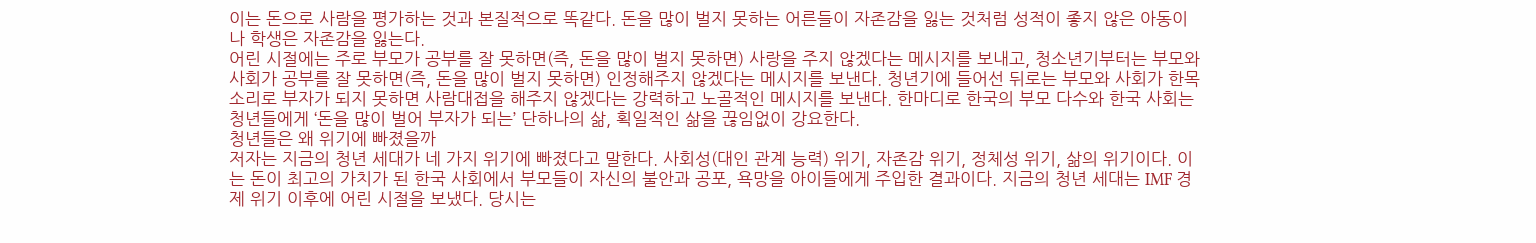이는 돈으로 사람을 평가하는 것과 본질적으로 똑같다. 돈을 많이 벌지 못하는 어른들이 자존감을 잃는 것처럼 성적이 좋지 않은 아동이나 학생은 자존감을 잃는다.
어린 시절에는 주로 부모가 공부를 잘 못하면(즉, 돈을 많이 벌지 못하면) 사랑을 주지 않겠다는 메시지를 보내고, 청소년기부터는 부모와 사회가 공부를 잘 못하면(즉, 돈을 많이 벌지 못하면) 인정해주지 않겠다는 메시지를 보낸다. 청년기에 들어선 뒤로는 부모와 사회가 한목소리로 부자가 되지 못하면 사람대접을 해주지 않겠다는 강력하고 노골적인 메시지를 보낸다. 한마디로 한국의 부모 다수와 한국 사회는 청년들에게 ‘돈을 많이 벌어 부자가 되는’ 단하나의 삶, 획일적인 삶을 끊임없이 강요한다.
청년들은 왜 위기에 빠졌을까
저자는 지금의 청년 세대가 네 가지 위기에 빠졌다고 말한다. 사회성(대인 관계 능력) 위기, 자존감 위기, 정체성 위기, 삶의 위기이다. 이는 돈이 최고의 가치가 된 한국 사회에서 부모들이 자신의 불안과 공포, 욕망을 아이들에게 주입한 결과이다. 지금의 청년 세대는 IMF 경제 위기 이후에 어린 시절을 보냈다. 당시는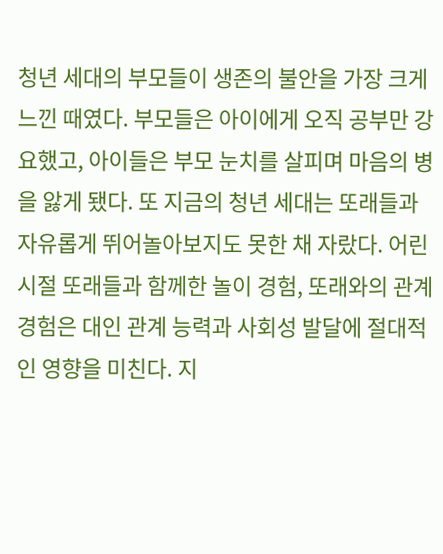청년 세대의 부모들이 생존의 불안을 가장 크게 느낀 때였다. 부모들은 아이에게 오직 공부만 강요했고, 아이들은 부모 눈치를 살피며 마음의 병을 앓게 됐다. 또 지금의 청년 세대는 또래들과 자유롭게 뛰어놀아보지도 못한 채 자랐다. 어린 시절 또래들과 함께한 놀이 경험, 또래와의 관계 경험은 대인 관계 능력과 사회성 발달에 절대적인 영향을 미친다. 지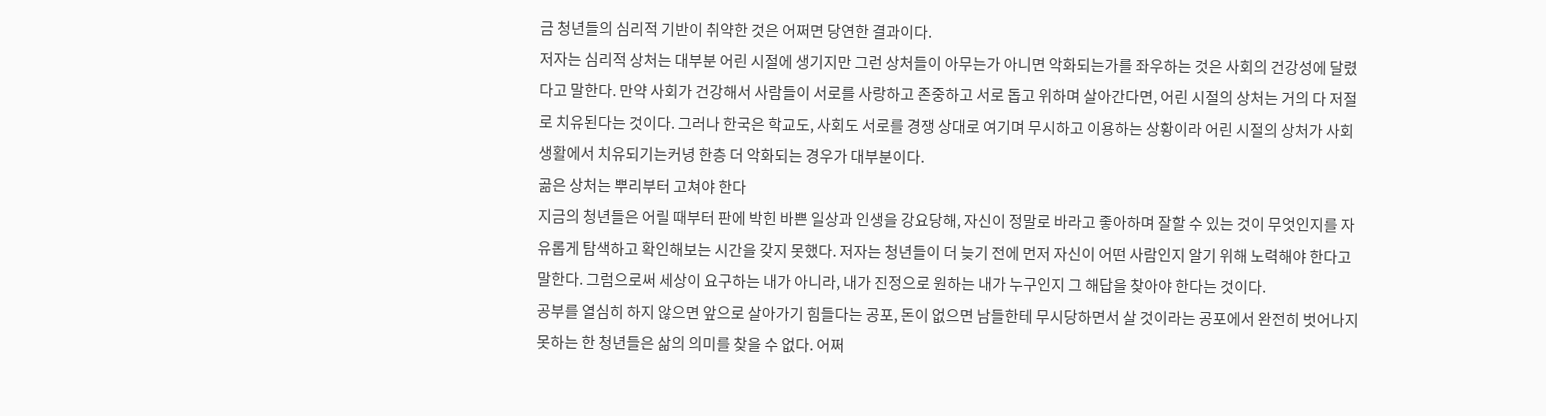금 청년들의 심리적 기반이 취약한 것은 어쩌면 당연한 결과이다.
저자는 심리적 상처는 대부분 어린 시절에 생기지만 그런 상처들이 아무는가 아니면 악화되는가를 좌우하는 것은 사회의 건강성에 달렸다고 말한다. 만약 사회가 건강해서 사람들이 서로를 사랑하고 존중하고 서로 돕고 위하며 살아간다면, 어린 시절의 상처는 거의 다 저절로 치유된다는 것이다. 그러나 한국은 학교도, 사회도 서로를 경쟁 상대로 여기며 무시하고 이용하는 상황이라 어린 시절의 상처가 사회생활에서 치유되기는커녕 한층 더 악화되는 경우가 대부분이다.
곪은 상처는 뿌리부터 고쳐야 한다
지금의 청년들은 어릴 때부터 판에 박힌 바쁜 일상과 인생을 강요당해, 자신이 정말로 바라고 좋아하며 잘할 수 있는 것이 무엇인지를 자유롭게 탐색하고 확인해보는 시간을 갖지 못했다. 저자는 청년들이 더 늦기 전에 먼저 자신이 어떤 사람인지 알기 위해 노력해야 한다고 말한다. 그럼으로써 세상이 요구하는 내가 아니라, 내가 진정으로 원하는 내가 누구인지 그 해답을 찾아야 한다는 것이다.
공부를 열심히 하지 않으면 앞으로 살아가기 힘들다는 공포, 돈이 없으면 남들한테 무시당하면서 살 것이라는 공포에서 완전히 벗어나지 못하는 한 청년들은 삶의 의미를 찾을 수 없다. 어쩌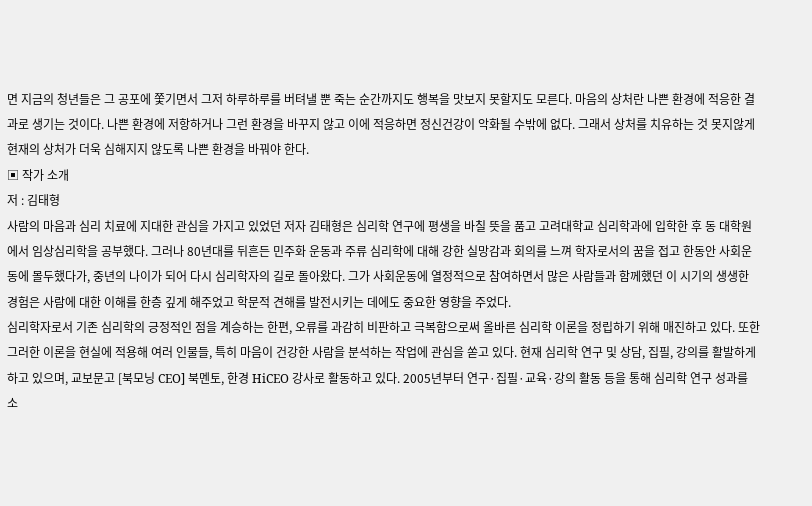면 지금의 청년들은 그 공포에 쫓기면서 그저 하루하루를 버텨낼 뿐 죽는 순간까지도 행복을 맛보지 못할지도 모른다. 마음의 상처란 나쁜 환경에 적응한 결과로 생기는 것이다. 나쁜 환경에 저항하거나 그런 환경을 바꾸지 않고 이에 적응하면 정신건강이 악화될 수밖에 없다. 그래서 상처를 치유하는 것 못지않게 현재의 상처가 더욱 심해지지 않도록 나쁜 환경을 바꿔야 한다.
▣ 작가 소개
저 : 김태형
사람의 마음과 심리 치료에 지대한 관심을 가지고 있었던 저자 김태형은 심리학 연구에 평생을 바칠 뜻을 품고 고려대학교 심리학과에 입학한 후 동 대학원에서 임상심리학을 공부했다. 그러나 80년대를 뒤흔든 민주화 운동과 주류 심리학에 대해 강한 실망감과 회의를 느껴 학자로서의 꿈을 접고 한동안 사회운동에 몰두했다가, 중년의 나이가 되어 다시 심리학자의 길로 돌아왔다. 그가 사회운동에 열정적으로 참여하면서 많은 사람들과 함께했던 이 시기의 생생한 경험은 사람에 대한 이해를 한층 깊게 해주었고 학문적 견해를 발전시키는 데에도 중요한 영향을 주었다.
심리학자로서 기존 심리학의 긍정적인 점을 계승하는 한편, 오류를 과감히 비판하고 극복함으로써 올바른 심리학 이론을 정립하기 위해 매진하고 있다. 또한 그러한 이론을 현실에 적용해 여러 인물들, 특히 마음이 건강한 사람을 분석하는 작업에 관심을 쏟고 있다. 현재 심리학 연구 및 상담, 집필, 강의를 활발하게 하고 있으며, 교보문고 [북모닝 CEO] 북멘토, 한경 HiCEO 강사로 활동하고 있다. 2005년부터 연구·집필·교육·강의 활동 등을 통해 심리학 연구 성과를 소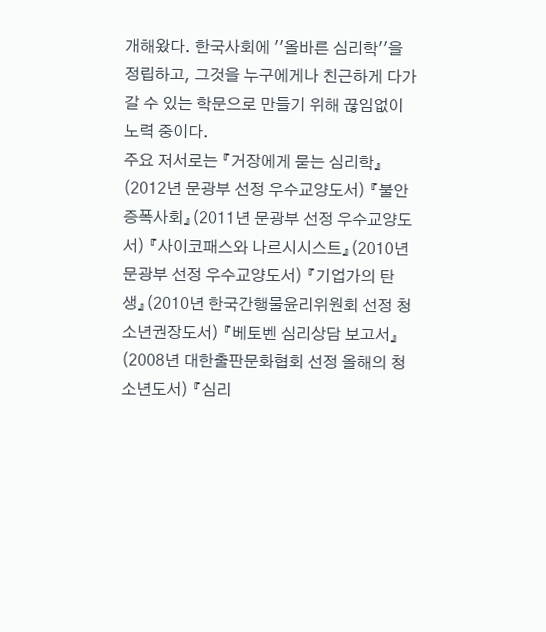개해왔다. 한국사회에 ''올바른 심리학''을 정립하고, 그것을 누구에게나 친근하게 다가갈 수 있는 학문으로 만들기 위해 끊임없이 노력 중이다.
주요 저서로는 『거장에게 묻는 심리학』(2012년 문광부 선정 우수교양도서) 『불안증폭사회』(2011년 문광부 선정 우수교양도서) 『사이코패스와 나르시시스트』(2010년 문광부 선정 우수교양도서) 『기업가의 탄생』(2010년 한국간행물윤리위원회 선정 청소년권장도서) 『베토벤 심리상담 보고서』(2008년 대한출판문화협회 선정 올해의 청소년도서) 『심리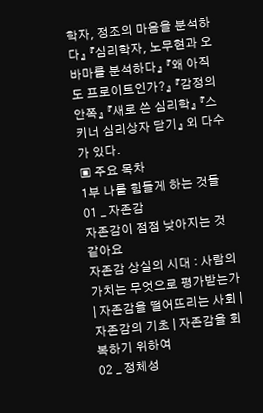학자, 정조의 마음을 분석하다』 『심리학자, 노무현과 오바마를 분석하다』 『왜 아직도 프로이트인가?』 『감정의 안쪽』 『새로 쓴 심리학』 『스키너 심리상자 닫기』 외 다수가 있다.
▣ 주요 목차
1부 나를 힘들게 하는 것들
01 _ 자존감
자존감이 점점 낮아지는 것 같아요
자존감 상실의 시대 : 사람의 가치는 무엇으로 평가받는가 | 자존감을 떨어뜨리는 사회 | 자존감의 기초 | 자존감을 회복하기 위하여
02 _ 정체성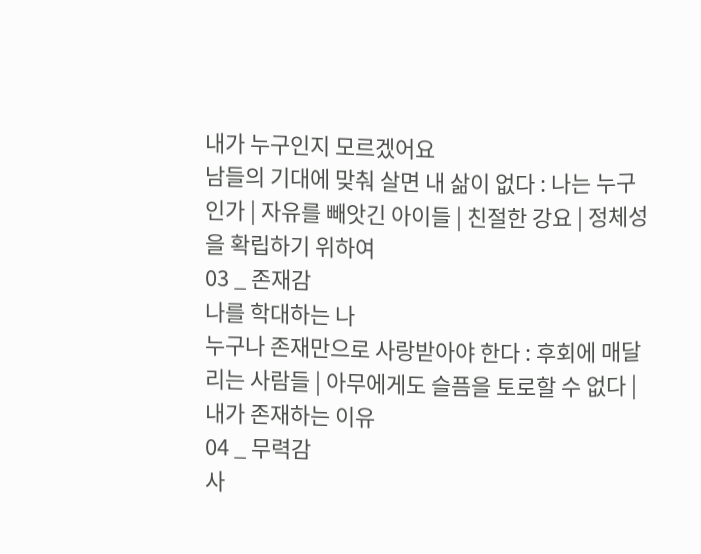내가 누구인지 모르겠어요
남들의 기대에 맞춰 살면 내 삶이 없다 : 나는 누구인가 | 자유를 빼앗긴 아이들 | 친절한 강요 | 정체성을 확립하기 위하여
03 _ 존재감
나를 학대하는 나
누구나 존재만으로 사랑받아야 한다 : 후회에 매달리는 사람들 | 아무에게도 슬픔을 토로할 수 없다 | 내가 존재하는 이유
04 _ 무력감
사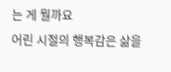는 게 뭘까요
어린 시절의 행복감은 삶을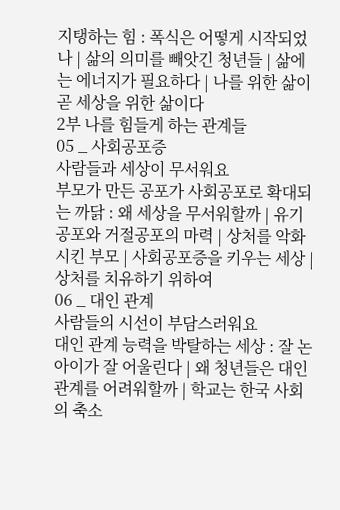지탱하는 힘 : 폭식은 어떻게 시작되었나 | 삶의 의미를 빼앗긴 청년들 | 삶에는 에너지가 필요하다 | 나를 위한 삶이 곧 세상을 위한 삶이다
2부 나를 힘들게 하는 관계들
05 _ 사회공포증
사람들과 세상이 무서워요
부모가 만든 공포가 사회공포로 확대되는 까닭 : 왜 세상을 무서워할까 | 유기공포와 거절공포의 마력 | 상처를 악화시킨 부모 | 사회공포증을 키우는 세상 | 상처를 치유하기 위하여
06 _ 대인 관계
사람들의 시선이 부담스러워요
대인 관계 능력을 박탈하는 세상 : 잘 논 아이가 잘 어울린다 | 왜 청년들은 대인 관계를 어려워할까 | 학교는 한국 사회의 축소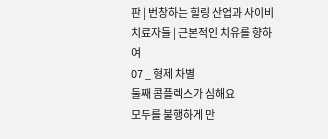판 | 번창하는 힐링 산업과 사이비 치료자들 | 근본적인 치유를 향하여
07 _ 형제 차별
둘째 콤플렉스가 심해요
모두를 불행하게 만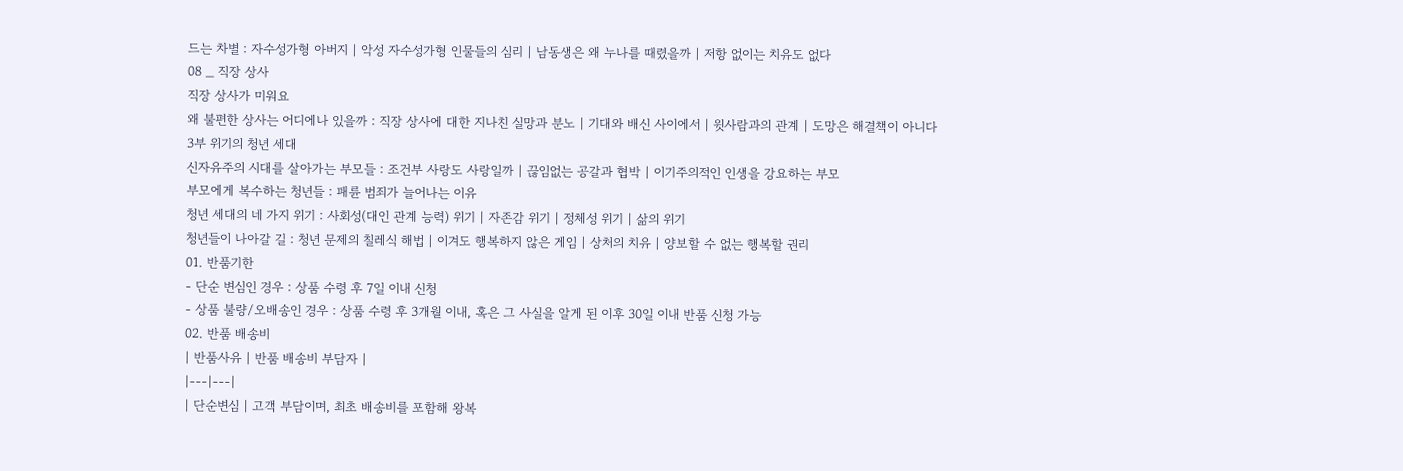드는 차별 : 자수성가형 아버지 | 악성 자수성가형 인물들의 심리 | 남동생은 왜 누나를 때렸을까 | 저항 없이는 치유도 없다
08 _ 직장 상사
직장 상사가 미워요
왜 불편한 상사는 어디에나 있을까 : 직장 상사에 대한 지나친 실망과 분노 | 기대와 배신 사이에서 | 윗사람과의 관계 | 도망은 해결책이 아니다
3부 위기의 청년 세대
신자유주의 시대를 살아가는 부모들 : 조건부 사랑도 사랑일까 | 끊임없는 공갈과 협박 | 이기주의적인 인생을 강요하는 부모
부모에게 복수하는 청년들 : 패륜 범죄가 늘어나는 이유
청년 세대의 네 가지 위기 : 사회성(대인 관계 능력) 위기 | 자존감 위기 | 정체성 위기 | 삶의 위기
청년들이 나아갈 길 : 청년 문제의 칠레식 해법 | 이겨도 행복하지 않은 게임 | 상처의 치유 | 양보할 수 없는 행복할 권리
01. 반품기한
- 단순 변심인 경우 : 상품 수령 후 7일 이내 신청
- 상품 불량/오배송인 경우 : 상품 수령 후 3개월 이내, 혹은 그 사실을 알게 된 이후 30일 이내 반품 신청 가능
02. 반품 배송비
| 반품사유 | 반품 배송비 부담자 |
|---|---|
| 단순변심 | 고객 부담이며, 최초 배송비를 포함해 왕복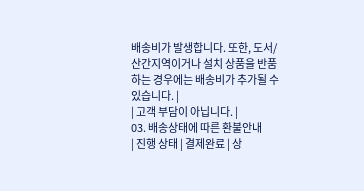배송비가 발생합니다. 또한, 도서/산간지역이거나 설치 상품을 반품하는 경우에는 배송비가 추가될 수 있습니다. |
| 고객 부담이 아닙니다. |
03. 배송상태에 따른 환불안내
| 진행 상태 | 결제완료 | 상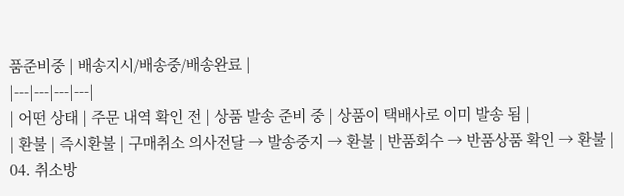품준비중 | 배송지시/배송중/배송완료 |
|---|---|---|---|
| 어떤 상태 | 주문 내역 확인 전 | 상품 발송 준비 중 | 상품이 택배사로 이미 발송 됨 |
| 환불 | 즉시환불 | 구매취소 의사전달 → 발송중지 → 환불 | 반품회수 → 반품상품 확인 → 환불 |
04. 취소방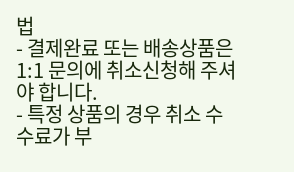법
- 결제완료 또는 배송상품은 1:1 문의에 취소신청해 주셔야 합니다.
- 특정 상품의 경우 취소 수수료가 부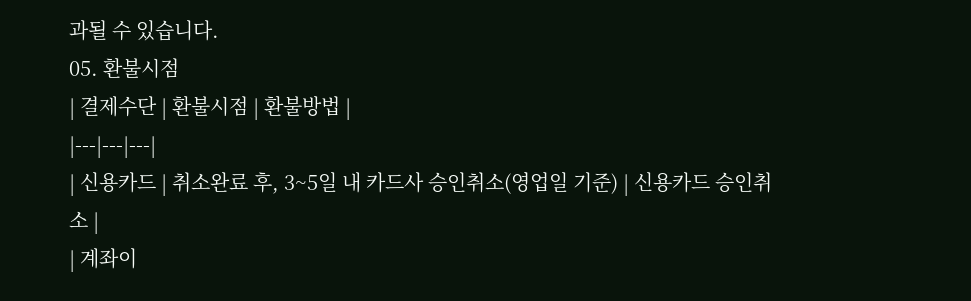과될 수 있습니다.
05. 환불시점
| 결제수단 | 환불시점 | 환불방법 |
|---|---|---|
| 신용카드 | 취소완료 후, 3~5일 내 카드사 승인취소(영업일 기준) | 신용카드 승인취소 |
| 계좌이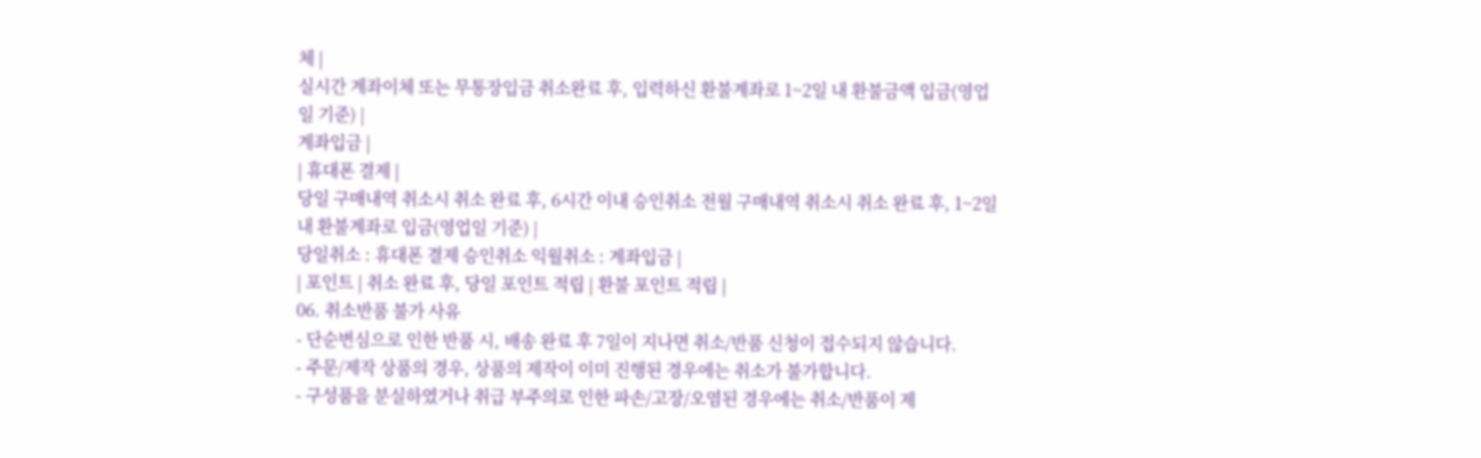체 |
실시간 계좌이체 또는 무통장입금 취소완료 후, 입력하신 환불계좌로 1~2일 내 환불금액 입금(영업일 기준) |
계좌입금 |
| 휴대폰 결제 |
당일 구매내역 취소시 취소 완료 후, 6시간 이내 승인취소 전월 구매내역 취소시 취소 완료 후, 1~2일 내 환불계좌로 입금(영업일 기준) |
당일취소 : 휴대폰 결제 승인취소 익월취소 : 계좌입금 |
| 포인트 | 취소 완료 후, 당일 포인트 적립 | 환불 포인트 적립 |
06. 취소반품 불가 사유
- 단순변심으로 인한 반품 시, 배송 완료 후 7일이 지나면 취소/반품 신청이 접수되지 않습니다.
- 주문/제작 상품의 경우, 상품의 제작이 이미 진행된 경우에는 취소가 불가합니다.
- 구성품을 분실하였거나 취급 부주의로 인한 파손/고장/오염된 경우에는 취소/반품이 제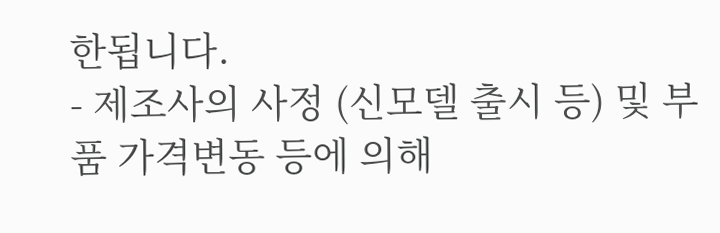한됩니다.
- 제조사의 사정 (신모델 출시 등) 및 부품 가격변동 등에 의해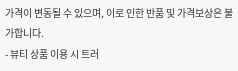가격이 변동될 수 있으며, 이로 인한 반품 및 가격보상은 불가합니다.
- 뷰티 상품 이용 시 트러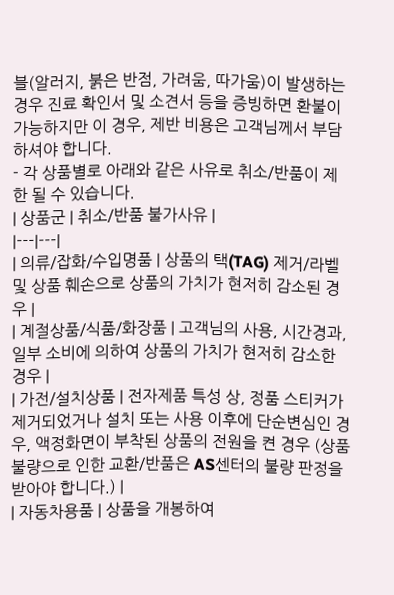블(알러지, 붉은 반점, 가려움, 따가움)이 발생하는 경우 진료 확인서 및 소견서 등을 증빙하면 환불이 가능하지만 이 경우, 제반 비용은 고객님께서 부담하셔야 합니다.
- 각 상품별로 아래와 같은 사유로 취소/반품이 제한 될 수 있습니다.
| 상품군 | 취소/반품 불가사유 |
|---|---|
| 의류/잡화/수입명품 | 상품의 택(TAG) 제거/라벨 및 상품 훼손으로 상품의 가치가 현저히 감소된 경우 |
| 계절상품/식품/화장품 | 고객님의 사용, 시간경과, 일부 소비에 의하여 상품의 가치가 현저히 감소한 경우 |
| 가전/설치상품 | 전자제품 특성 상, 정품 스티커가 제거되었거나 설치 또는 사용 이후에 단순변심인 경우, 액정화면이 부착된 상품의 전원을 켠 경우 (상품불량으로 인한 교환/반품은 AS센터의 불량 판정을 받아야 합니다.) |
| 자동차용품 | 상품을 개봉하여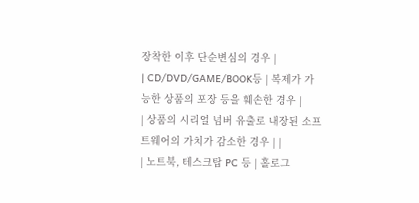장착한 이후 단순변심의 경우 |
| CD/DVD/GAME/BOOK등 | 복제가 가능한 상품의 포장 등을 훼손한 경우 |
| 상품의 시리얼 넘버 유출로 내장된 소프트웨어의 가치가 감소한 경우 | |
| 노트북, 테스크탑 PC 등 | 홀로그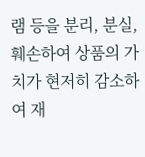램 등을 분리, 분실, 훼손하여 상품의 가치가 현저히 감소하여 재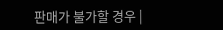판매가 불가할 경우 |